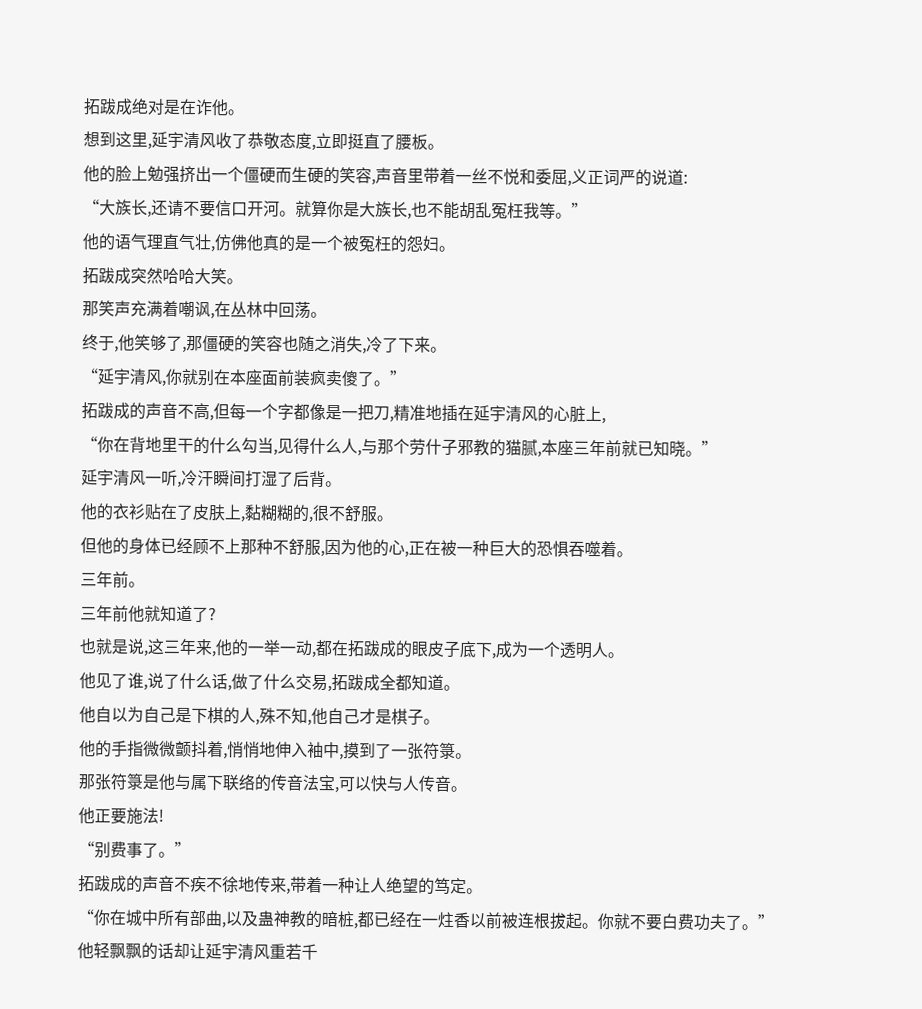拓跋成绝对是在诈他。
想到这里,延宇清风收了恭敬态度,立即挺直了腰板。
他的脸上勉强挤出一个僵硬而生硬的笑容,声音里带着一丝不悦和委屈,义正词严的说道:
“大族长,还请不要信口开河。就算你是大族长,也不能胡乱冤枉我等。”
他的语气理直气壮,仿佛他真的是一个被冤枉的怨妇。
拓跋成突然哈哈大笑。
那笑声充满着嘲讽,在丛林中回荡。
终于,他笑够了,那僵硬的笑容也随之消失,冷了下来。
“延宇清风,你就别在本座面前装疯卖傻了。”
拓跋成的声音不高,但每一个字都像是一把刀,精准地插在延宇清风的心脏上,
“你在背地里干的什么勾当,见得什么人,与那个劳什子邪教的猫腻,本座三年前就已知晓。”
延宇清风一听,冷汗瞬间打湿了后背。
他的衣衫贴在了皮肤上,黏糊糊的,很不舒服。
但他的身体已经顾不上那种不舒服,因为他的心,正在被一种巨大的恐惧吞噬着。
三年前。
三年前他就知道了?
也就是说,这三年来,他的一举一动,都在拓跋成的眼皮子底下,成为一个透明人。
他见了谁,说了什么话,做了什么交易,拓跋成全都知道。
他自以为自己是下棋的人,殊不知,他自己才是棋子。
他的手指微微颤抖着,悄悄地伸入袖中,摸到了一张符箓。
那张符箓是他与属下联络的传音法宝,可以快与人传音。
他正要施法!
“别费事了。”
拓跋成的声音不疾不徐地传来,带着一种让人绝望的笃定。
“你在城中所有部曲,以及蛊神教的暗桩,都已经在一炷香以前被连根拔起。你就不要白费功夫了。”
他轻飘飘的话却让延宇清风重若千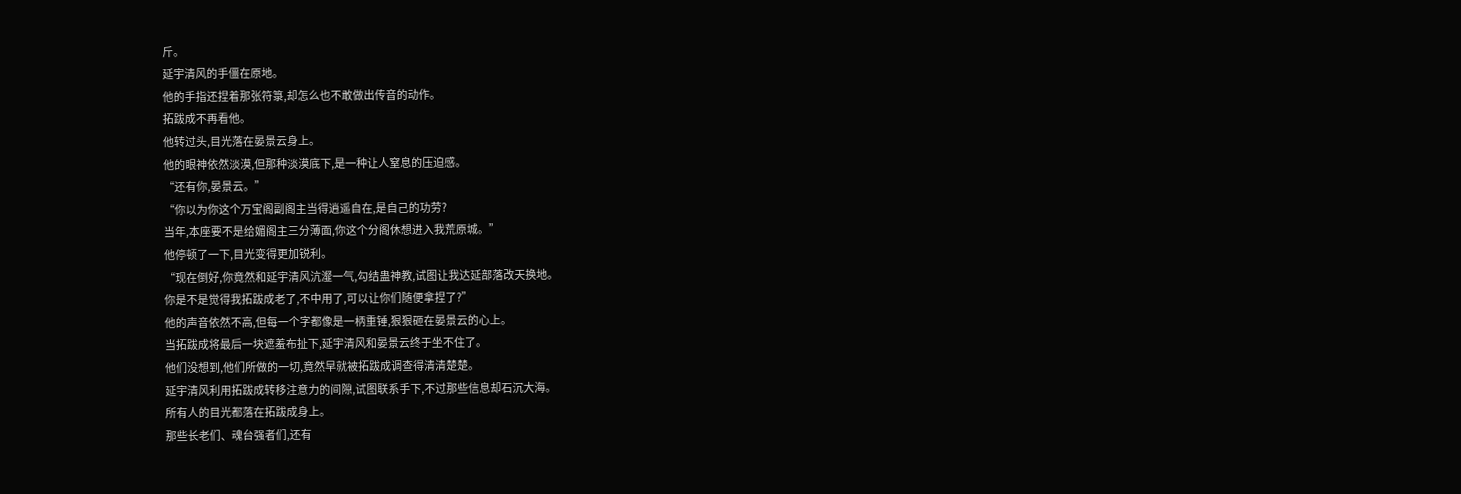斤。
延宇清风的手僵在原地。
他的手指还捏着那张符箓,却怎么也不敢做出传音的动作。
拓跋成不再看他。
他转过头,目光落在晏景云身上。
他的眼神依然淡漠,但那种淡漠底下,是一种让人窒息的压迫感。
“还有你,晏景云。”
“你以为你这个万宝阁副阁主当得逍遥自在,是自己的功劳?
当年,本座要不是给媚阁主三分薄面,你这个分阁休想进入我荒原城。”
他停顿了一下,目光变得更加锐利。
“现在倒好,你竟然和延宇清风沆瀣一气,勾结蛊神教,试图让我达延部落改天换地。
你是不是觉得我拓跋成老了,不中用了,可以让你们随便拿捏了?”
他的声音依然不高,但每一个字都像是一柄重锤,狠狠砸在晏景云的心上。
当拓跋成将最后一块遮羞布扯下,延宇清风和晏景云终于坐不住了。
他们没想到,他们所做的一切,竟然早就被拓跋成调查得清清楚楚。
延宇清风利用拓跋成转移注意力的间隙,试图联系手下,不过那些信息却石沉大海。
所有人的目光都落在拓跋成身上。
那些长老们、魂台强者们,还有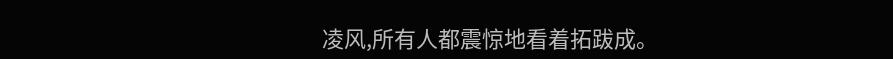凌风,所有人都震惊地看着拓跋成。